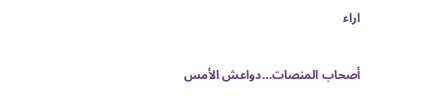اراء

أصحاب المنصات…دواعش الأمس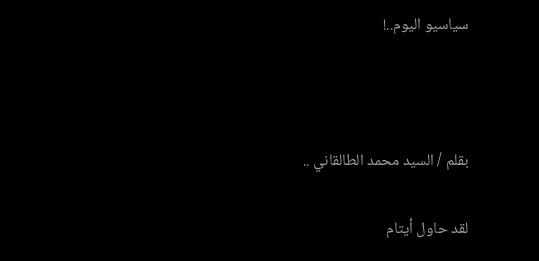سياسيو اليوم..!



بقلم / السيد محمد الطالقاني ..

لقد حاول أيتام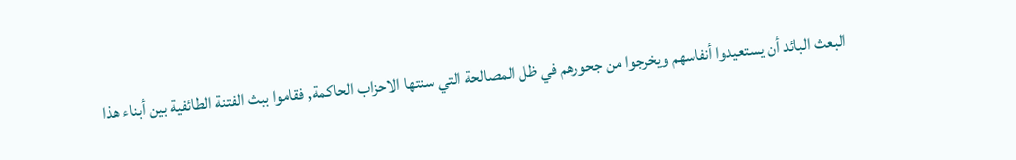البعث البائد أن يستعيدوا أنفاسهم ويخرجوا من جحورهم في ظل المصالحة التي سنتها الاحزاب الحاكمة, فقاموا ببث الفتنة الطائفية بين أبناء هذا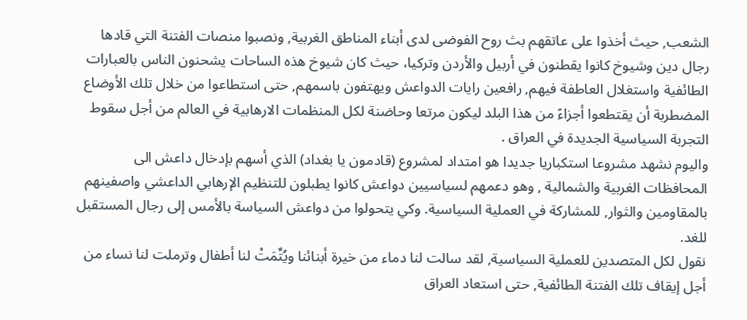الشعب, حيث أخذوا على عاتقهم بث روح الفوضى لدى أبناء المناطق الغربية, ونصبوا منصات الفتنة التي قادها رجال دين وشيوخ كانوا يقطنون في أربيل والأردن وتركيا، حيث كان شيوخ هذه الساحات يشحنون الناس بالعبارات الطائفية واستغلال العاطفة فيهم, رافعين رايات الدواعش ويهتفون باسمهم, حتى استطاعوا من خلال تلك الأوضاع المضطربة أن يقتطعوا أجزاءً من هذا البلد ليكون مرتعا وحاضنة لكل المنظمات الارهابية في العالم من أجل سقوط التجربة السياسية الجديدة في العراق .
واليوم نشهد مشروعا استكباريا جديدا هو امتداد لمشروع (قادمون يا بغداد) الذي أسهم بإدخال داعش الى المحافظات الغربية والشمالية , وهو دعمهم لسياسيين دواعش كانوا يطبلون للتنظيم الإرهابي الداعشي واصفينهم بالمقاومين والثوار, للمشاركة في العملية السياسية. وكي يتحولوا من دواعش السياسة بالأمس إلى رجال المستقبل للغد.
نقول لكل المتصدين للعملية السياسية, لقد سالت لنا دماء من خيرة أبنائنا ويُتِّمَتْ لنا أطفال وترملت لنا نساء من أجل إيقاف تلك الفتنة الطائفية, حتى استعاد العراق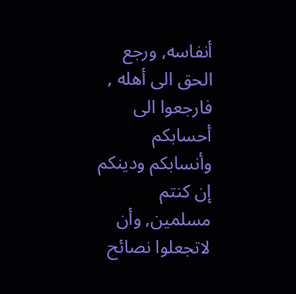أنفاسه, ورجع الحق الى أهله , فارجعوا الى أحسابكم وأنسابكم ودينكم إن كنتم مسلمين, وأن لاتجعلوا نصائح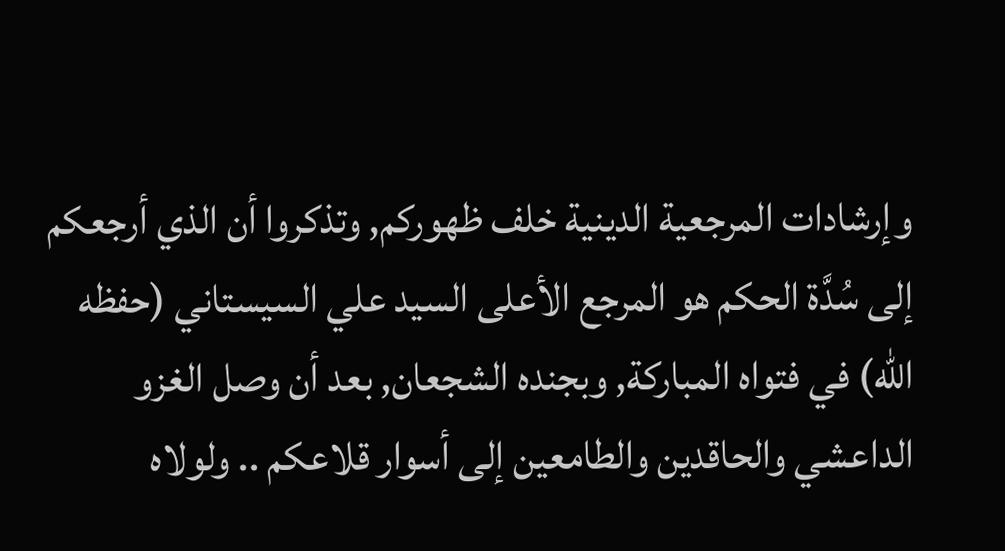وإرشادات المرجعية الدينية خلف ظهوركم, وتذكروا أن الذي أرجعكم إلى سُدَّة الحكم هو المرجع الأعلى السيد علي السيستاني (حفظه الله) في فتواه المباركة, وبجنده الشجعان, بعد أن وصل الغزو الداعشي والحاقدين والطامعين إلى أسوار قلاعكم .. ولولاه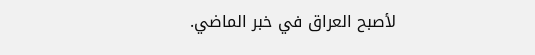لأصبح العراق في خبر الماضي.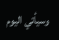وسيأتي اليوم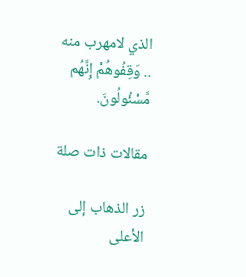الذي لامهرب منه .. وَقِفُوهُمْ إِنَّهُم مَّسْئُولُونَ.

مقالات ذات صلة

زر الذهاب إلى الأعلى